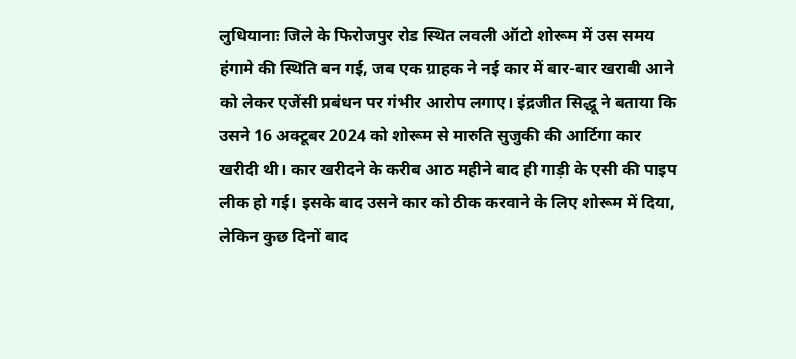लुधियानाः जिले के फिरोजपुर रोड स्थित लवली ऑटो शोरूम में उस समय हंगामे की स्थिति बन गई, जब एक ग्राहक ने नई कार में बार-बार खराबी आने को लेकर एजेंसी प्रबंधन पर गंभीर आरोप लगाए। इंद्रजीत सिद्धू ने बताया कि उसने 16 अक्टूबर 2024 को शोरूम से मारुति सुजुकी की आर्टिगा कार खरीदी थी। कार खरीदने के करीब आठ महीने बाद ही गाड़ी के एसी की पाइप लीक हो गई। इसके बाद उसने कार को ठीक करवाने के लिए शोरूम में दिया, लेकिन कुछ दिनों बाद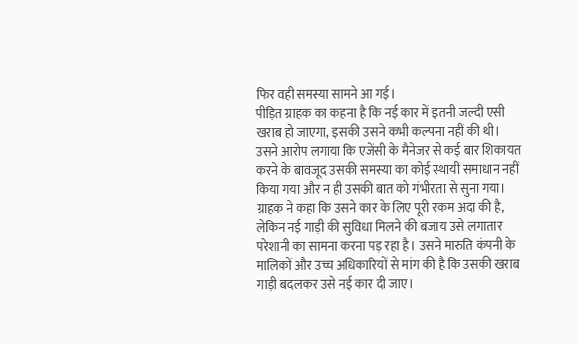फिर वही समस्या सामने आ गई।
पीड़ित ग्राहक का कहना है कि नई कार में इतनी जल्दी एसी खराब हो जाएगा, इसकी उसने कभी कल्पना नहीं की थी। उसने आरोप लगाया कि एजेंसी के मैनेजर से कई बार शिकायत करने के बावजूद उसकी समस्या का कोई स्थायी समाधान नहीं किया गया और न ही उसकी बात को गंभीरता से सुना गया। ग्राहक ने कहा कि उसने कार के लिए पूरी रकम अदा की है, लेकिन नई गाड़ी की सुविधा मिलने की बजाय उसे लगातार परेशानी का सामना करना पड़ रहा है। उसने मारुति कंपनी के मालिकों और उच्च अधिकारियों से मांग की है कि उसकी खराब गाड़ी बदलकर उसे नई कार दी जाए।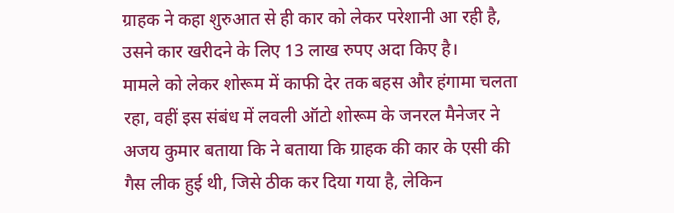ग्राहक ने कहा शुरुआत से ही कार को लेकर परेशानी आ रही है, उसने कार खरीदने के लिए 13 लाख रुपए अदा किए है।
मामले को लेकर शोरूम में काफी देर तक बहस और हंगामा चलता रहा, वहीं इस संबंध में लवली ऑटो शोरूम के जनरल मैनेजर ने अजय कुमार बताया कि ने बताया कि ग्राहक की कार के एसी की गैस लीक हुई थी, जिसे ठीक कर दिया गया है, लेकिन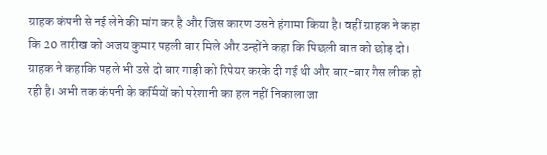ग्राहक कंपनी से नई लेने की मांग कर है और जिस कारण उसने हंगामा किया है। वहीं ग्राहक ने कहा कि 20 तारीख को अजय कुमार पहली बार मिले और उन्होंने कहा कि पिछली बात को छोड़ दो। ग्राहक ने कहाकि पहले भी उसे दो बार गाड़ी को रिपेयर करके दी गई थी और बार-बार गैस लीक हो रही है। अभी तक कंपनी के कर्मियों को परेशानी का हल नहीं निकाला जा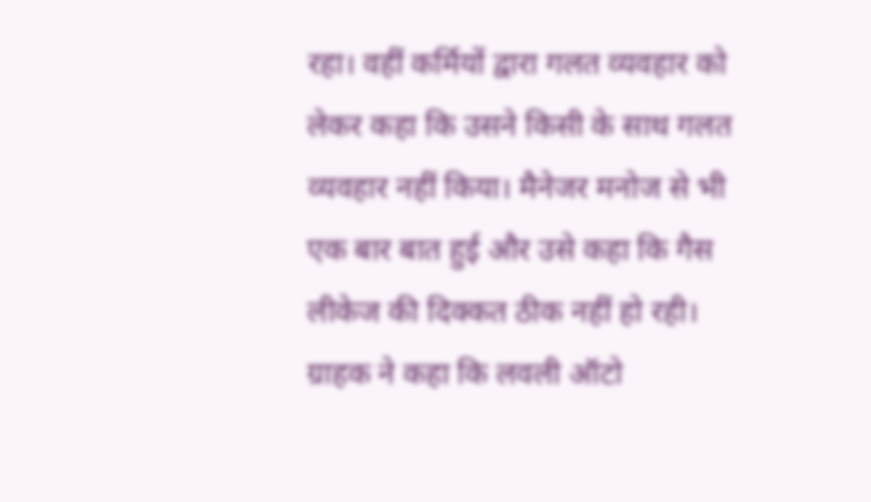रहा। वहीं कर्मियों द्वारा गलत व्यवहार को लेकर कहा कि उसने किसी के साथ गलत व्यवहार नहीं किया। मैनेजर मनोज से भी एक बार बात हुई और उसे कहा कि गैस लीकेज की दिक्कत ठीक नहीं हो रही। ग्राहक ने कहा कि लवली ऑटो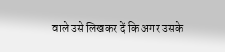वाले उसे लिखकर दें कि अगर उसके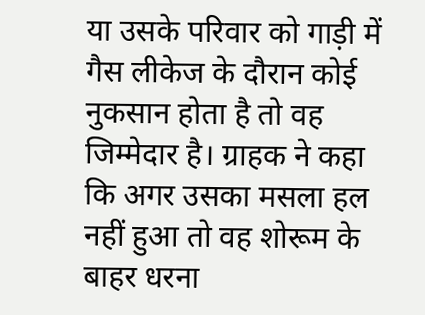या उसके परिवार को गाड़ी में गैस लीकेज के दौरान कोई नुकसान होता है तो वह जिम्मेदार है। ग्राहक ने कहा कि अगर उसका मसला हल नहीं हुआ तो वह शोरूम के बाहर धरना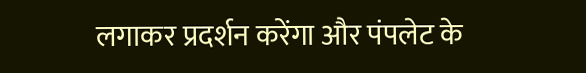लगाकर प्रदर्शन करेंगा और पंपलेट के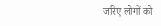जरिए लोगों को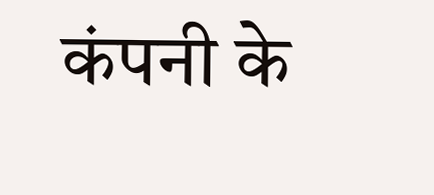कंपनी के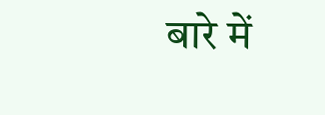बारे में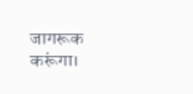जागरूक करूंगा।